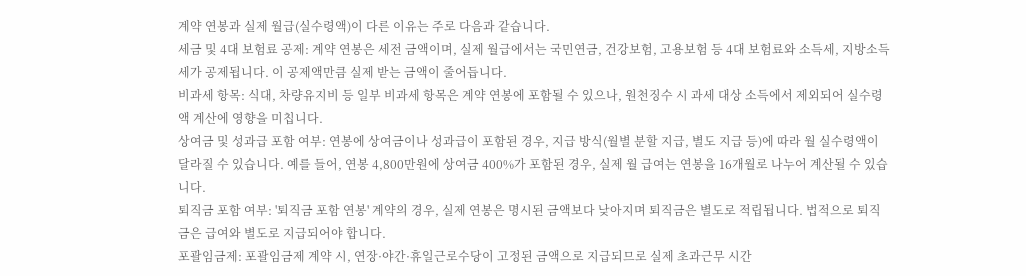계약 연봉과 실제 월급(실수령액)이 다른 이유는 주로 다음과 같습니다.
세금 및 4대 보험료 공제: 계약 연봉은 세전 금액이며, 실제 월급에서는 국민연금, 건강보험, 고용보험 등 4대 보험료와 소득세, 지방소득세가 공제됩니다. 이 공제액만큼 실제 받는 금액이 줄어듭니다.
비과세 항목: 식대, 차량유지비 등 일부 비과세 항목은 계약 연봉에 포함될 수 있으나, 원천징수 시 과세 대상 소득에서 제외되어 실수령액 계산에 영향을 미칩니다.
상여금 및 성과급 포함 여부: 연봉에 상여금이나 성과급이 포함된 경우, 지급 방식(월별 분할 지급, 별도 지급 등)에 따라 월 실수령액이 달라질 수 있습니다. 예를 들어, 연봉 4,800만원에 상여금 400%가 포함된 경우, 실제 월 급여는 연봉을 16개월로 나누어 계산될 수 있습니다.
퇴직금 포함 여부: '퇴직금 포함 연봉' 계약의 경우, 실제 연봉은 명시된 금액보다 낮아지며 퇴직금은 별도로 적립됩니다. 법적으로 퇴직금은 급여와 별도로 지급되어야 합니다.
포괄임금제: 포괄임금제 계약 시, 연장·야간·휴일근로수당이 고정된 금액으로 지급되므로 실제 초과근무 시간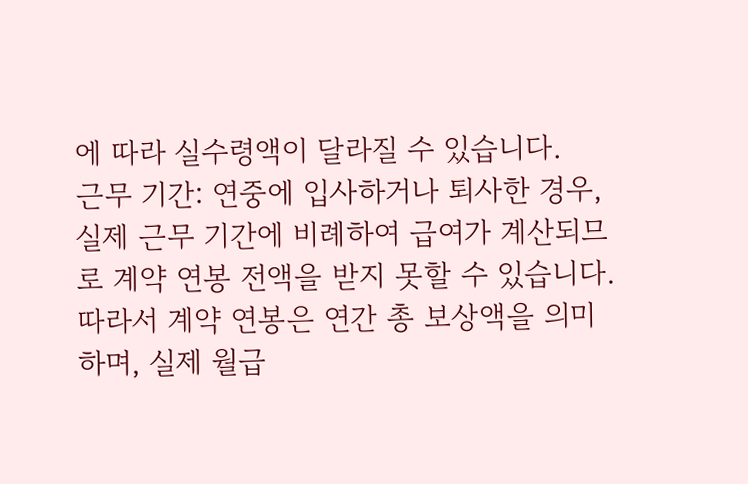에 따라 실수령액이 달라질 수 있습니다.
근무 기간: 연중에 입사하거나 퇴사한 경우, 실제 근무 기간에 비례하여 급여가 계산되므로 계약 연봉 전액을 받지 못할 수 있습니다.
따라서 계약 연봉은 연간 총 보상액을 의미하며, 실제 월급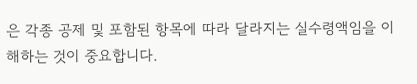은 각종 공제 및 포함된 항목에 따라 달라지는 실수령액임을 이해하는 것이 중요합니다.